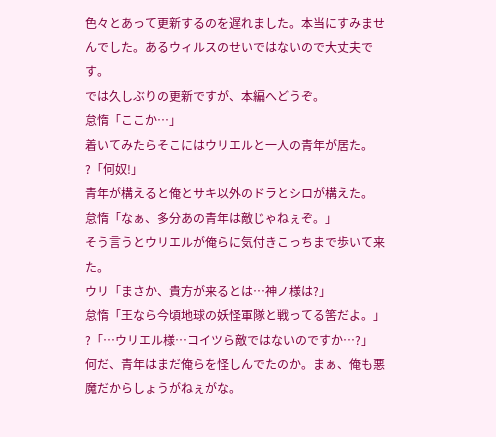色々とあって更新するのを遅れました。本当にすみませんでした。あるウィルスのせいではないので大丈夫です。
では久しぶりの更新ですが、本編へどうぞ。
怠惰「ここか…」
着いてみたらそこにはウリエルと一人の青年が居た。
?「何奴!」
青年が構えると俺とサキ以外のドラとシロが構えた。
怠惰「なぁ、多分あの青年は敵じゃねぇぞ。」
そう言うとウリエルが俺らに気付きこっちまで歩いて来た。
ウリ「まさか、貴方が来るとは…神ノ様は?」
怠惰「王なら今頃地球の妖怪軍隊と戦ってる筈だよ。」
?「…ウリエル様…コイツら敵ではないのですか…?」
何だ、青年はまだ俺らを怪しんでたのか。まぁ、俺も悪魔だからしょうがねぇがな。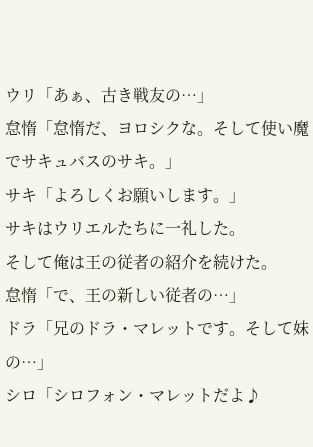ウリ「あぁ、古き戦友の…」
怠惰「怠惰だ、ヨロシクな。そして使い魔でサキュバスのサキ。」
サキ「よろしくお願いします。」
サキはウリエルたちに一礼した。
そして俺は王の従者の紹介を続けた。
怠惰「で、王の新しい従者の…」
ドラ「兄のドラ・マレットです。そして妹の…」
シロ「シロフォン・マレットだよ♪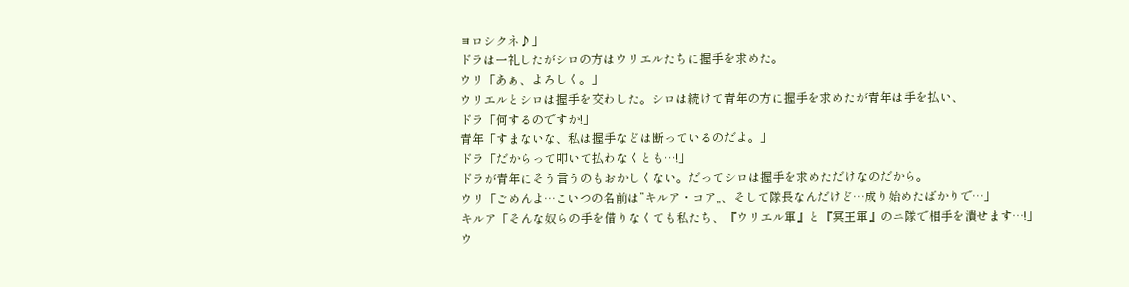ヨロシクネ♪」
ドラは一礼したがシロの方はウリエルたちに握手を求めた。
ウリ「あぁ、よろしく。」
ウリエルとシロは握手を交わした。シロは続けて青年の方に握手を求めたが青年は手を払い、
ドラ「何するのですか!」
青年「すまないな、私は握手などは断っているのだよ。」
ドラ「だからって叩いて払わなくとも…!」
ドラが青年にそう言うのもおかしくない。だってシロは握手を求めただけなのだから。
ウリ「ごめんよ…こいつの名前は”キルア・コア„、そして隊長なんだけど…成り始めたばかりで…」
キルア「そんな奴らの手を借りなくても私たち、『ウリエル軍』と『冥王軍』のニ隊で相手を潰せます…!」
ウ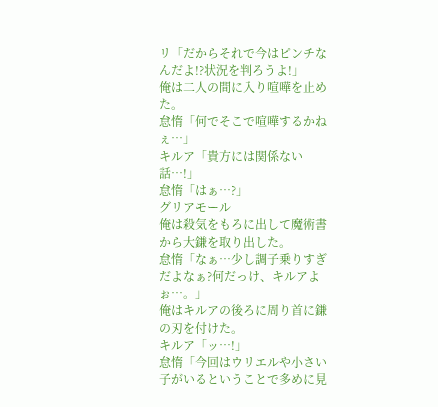リ「だからそれで今はピンチなんだよ!?状況を判ろうよ!」
俺は二人の間に入り喧嘩を止めた。
怠惰「何でそこで喧嘩するかねぇ…」
キルア「貴方には関係ない話…!」
怠惰「はぁ…?」
グリアモール
俺は殺気をもろに出して魔術書から大鎌を取り出した。
怠惰「なぁ…少し調子乗りすぎだよなぁ?何だっけ、キルアよぉ…。」
俺はキルアの後ろに周り首に鎌の刃を付けた。
キルア「ッ…!」
怠惰「今回はウリエルや小さい子がいるということで多めに見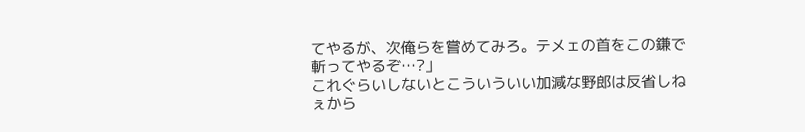てやるが、次俺らを嘗めてみろ。テメェの首をこの鎌で斬ってやるぞ…?」
これぐらいしないとこういういい加減な野郎は反省しねぇから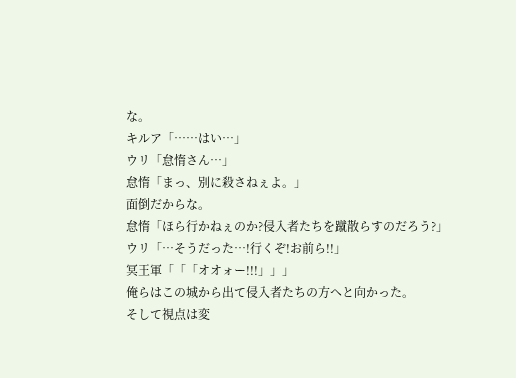な。
キルア「……はい…」
ウリ「怠惰さん…」
怠惰「まっ、別に殺さねぇよ。」
面倒だからな。
怠惰「ほら行かねぇのか?侵入者たちを蹴散らすのだろう?」
ウリ「…そうだった…!行くぞ!お前ら!!」
冥王軍「「「オオォー!!!」」」
俺らはこの城から出て侵入者たちの方へと向かった。
そして視点は変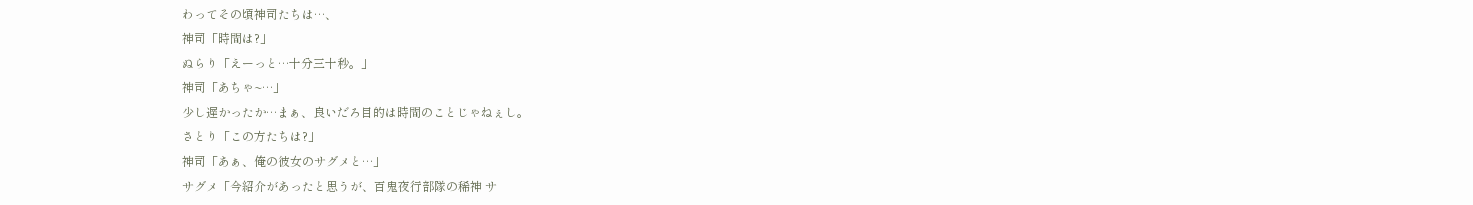わってその頃神司たちは…、
神司「時間は?」
ぬらり「えーっと…十分三十秒。」
神司「あちゃ~…」
少し遅かったか…まぁ、良いだろ目的は時間のことじゃねぇし。
さとり「この方たちは?」
神司「あぁ、俺の彼女のサグメと…」
サグメ「今紹介があったと思うが、百鬼夜行部隊の稀神 サ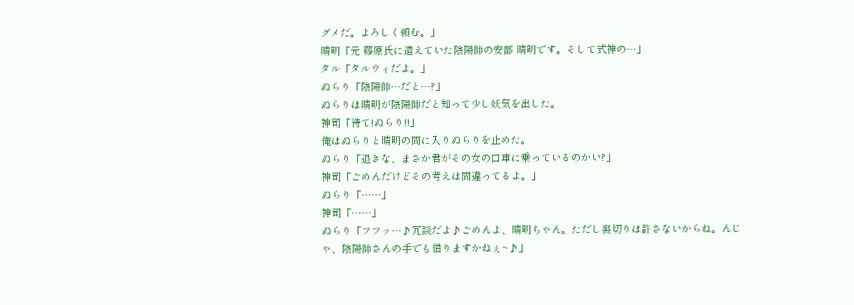グメだ。よろしく頼む。」
晴明「元 藤原氏に遣えていた陰陽師の安部 晴明です。そして式神の…」
タル「タルウィだよ。」
ぬらり「陰陽師…だと…?」
ぬらりは晴明が陰陽師だと知って少し妖気を出した。
神司「待て!ぬらり!!」
俺はぬらりと晴明の間に入りぬらりを止めた。
ぬらり「退きな、まさか君がその女の口車に乗っているのかい?」
神司「ごめんだけどその考えは間違ってるよ。」
ぬらり「……」
神司「……」
ぬらり「フフッ…♪冗談だよ♪ごめんよ、晴明ちゃん。ただし裏切りは許さないからね。んじゃ、陰陽師さんの手でも借りますかねぇ~♪」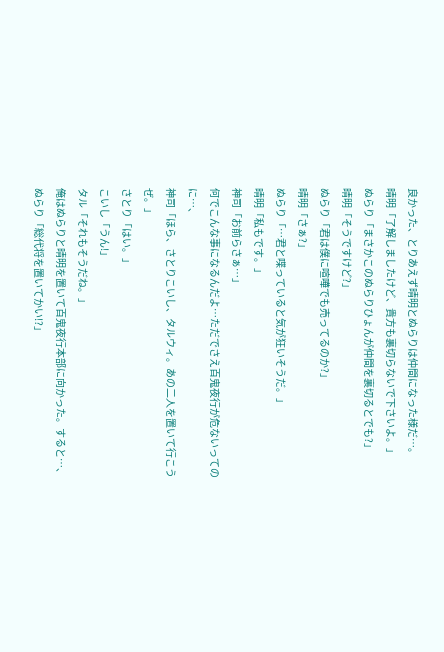良かった、とりあえず晴明とぬらりは仲間になった様だ…。
晴明「了解しましたけど、貴方も裏切らないで下さいよ。」
ぬらり「まさかこのぬらりひょんが仲間を裏切るとでも?」
晴明「そうですけど?」
ぬらり「君は僕に喧嘩でも売ってるのか?」
晴明「さぁ?」
ぬらり「…君と喋っていると気が狂いそうだ。」
晴明「私もです。」
神司「お前らさぁ…」
何でこんな事になるんだよ…ただでさえ百鬼夜行が危ないってのに…、
神司「ほら、さとりこいし、タルウィ。あの二人を置いて行こうぜ。」
さとり「はい。」
こいし「うん!」
タル「それもそうだね。」
俺はぬらりと晴明を置いて百鬼夜行本部に向かった。すると…、
ぬらり「総代将を置いてかい!?」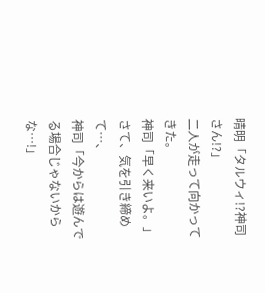晴明「タルウィ!?神司さん!?」
二人が走って向かってきた。
神司「早く来いよ。」
さて、気を引き締めて…、
神司「今からは遊んでる場合じゃないからな…!」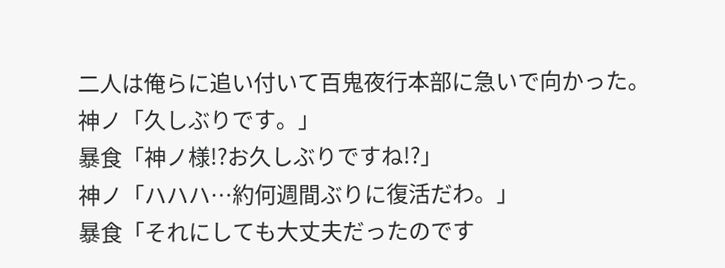二人は俺らに追い付いて百鬼夜行本部に急いで向かった。
神ノ「久しぶりです。」
暴食「神ノ様!?お久しぶりですね!?」
神ノ「ハハハ…約何週間ぶりに復活だわ。」
暴食「それにしても大丈夫だったのです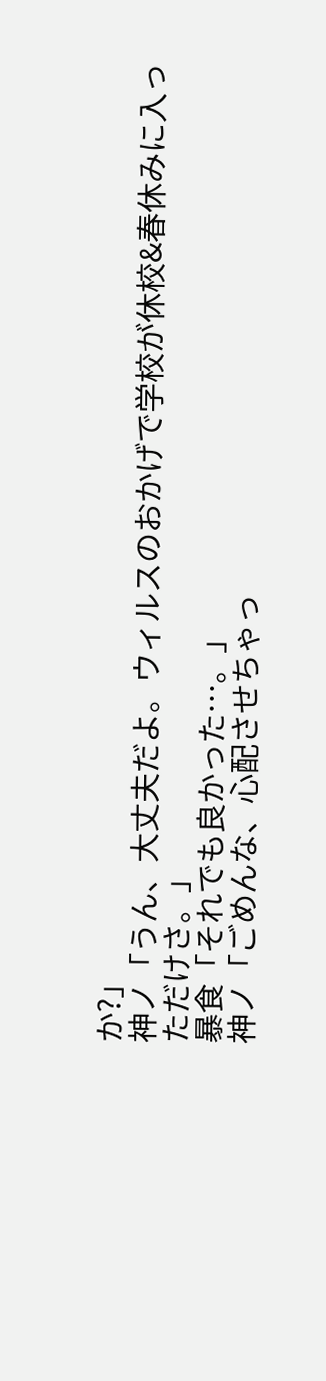か?」
神ノ「うん、大丈夫だよ。ウィルスのおかげで学校が休校&春休みに入っただけさ。」
暴食「それでも良かった…。」
神ノ「ごめんな、心配させちゃっ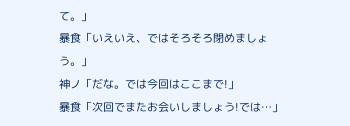て。」
暴食「いえいえ、ではそろそろ閉めましょう。」
神ノ「だな。では今回はここまで!」
暴食「次回でまたお会いしましょう!では…」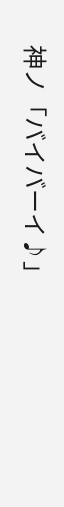神ノ「バイバーイ♪」